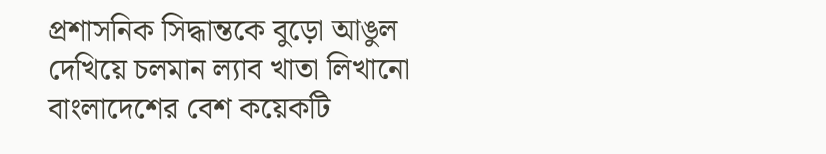প্রশাসনিক সিদ্ধান্তকে বুড়ো আঙুল দেখিয়ে চলমান ল্যাব খাতা লিখানো
বাংলাদেশের বেশ কয়েকটি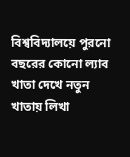বিশ্ববিদ্যালয়ে পুরনো বছরের কোনো ল্যাব খাতা দেখে নতুন খাতায় লিখা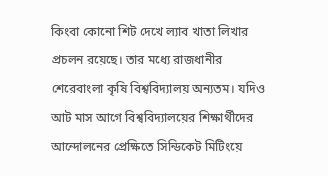কিংবা কোনো শিট দেখে ল্যাব খাতা লিখার প্রচলন রয়েছে। তার মধ্যে রাজধানীর শেরেবাংলা কৃষি বিশ্ববিদ্যালয় অন্যতম। যদিও আট মাস আগে বিশ্ববিদ্যালয়ের শিক্ষার্থীদের আন্দোলনের প্রেক্ষিতে সিন্ডিকেট মিটিংয়ে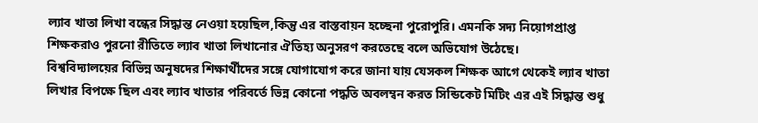ল্যাব খাতা লিখা বন্ধের সিদ্ধান্ত নেওয়া হয়েছিল,কিন্তু এর বাস্তবায়ন হচ্ছেনা পুরোপুরি। এমনকি সদ্য নিয়োগপ্রাপ্ত শিক্ষকরাও পুরনো রীতিতে ল্যাব খাতা লিখানোর ঐতিহ্য অনুসরণ করতেছে বলে অভিযোগ উঠেছে।
বিশ্ববিদ্যালয়ের বিভিন্ন অনুষদের শিক্ষার্থীদের সঙ্গে যোগাযোগ করে জানা যায় যেসকল শিক্ষক আগে থেকেই ল্যাব খাতা লিখার বিপক্ষে ছিল এবং ল্যাব খাতার পরিবর্তে ভিন্ন কোনো পদ্ধতি অবলম্বন করত সিন্ডিকেট মিটিং এর এই সিদ্ধান্ত শুধু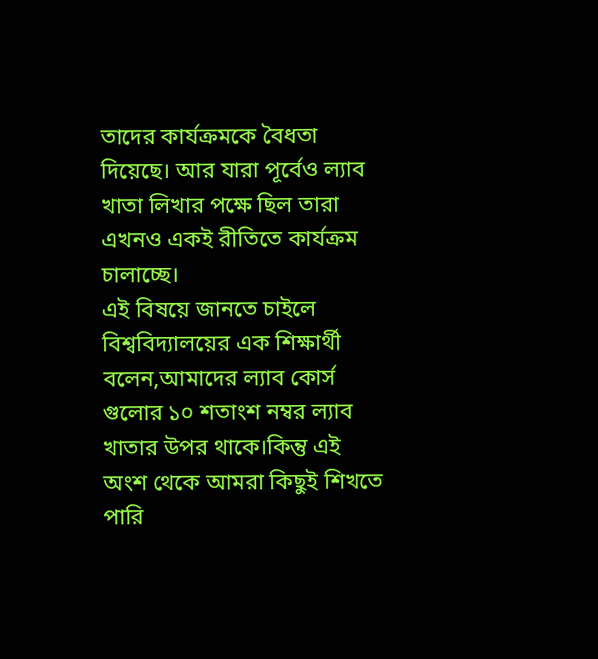তাদের কার্যক্রমকে বৈধতা দিয়েছে। আর যারা পূর্বেও ল্যাব খাতা লিখার পক্ষে ছিল তারা এখনও একই রীতিতে কার্যক্রম চালাচ্ছে।
এই বিষয়ে জানতে চাইলে বিশ্ববিদ্যালয়ের এক শিক্ষার্থী বলেন,আমাদের ল্যাব কোর্স গুলোর ১০ শতাংশ নম্বর ল্যাব খাতার উপর থাকে।কিন্তু এই অংশ থেকে আমরা কিছুই শিখতে পারি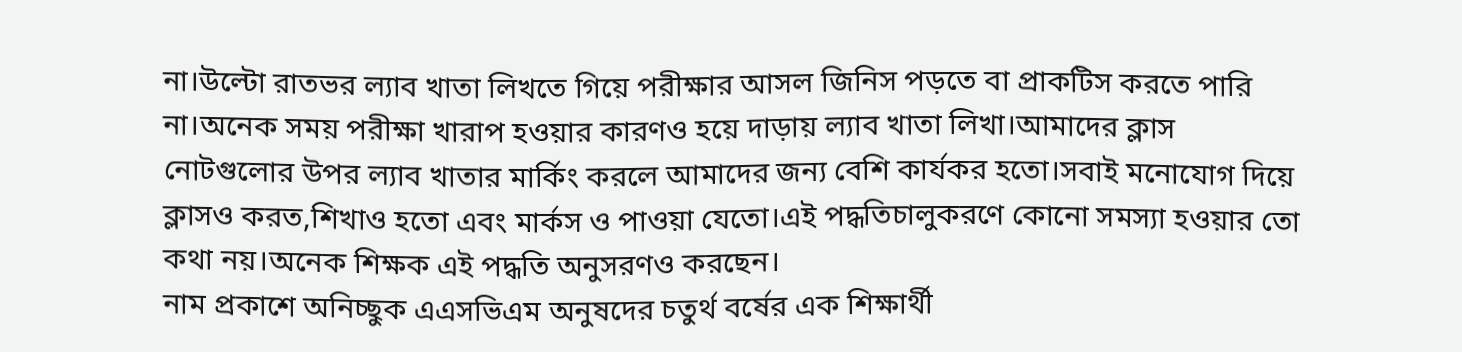না।উল্টো রাতভর ল্যাব খাতা লিখতে গিয়ে পরীক্ষার আসল জিনিস পড়তে বা প্রাকটিস করতে পারি না।অনেক সময় পরীক্ষা খারাপ হওয়ার কারণও হয়ে দাড়ায় ল্যাব খাতা লিখা।আমাদের ক্লাস নোটগুলোর উপর ল্যাব খাতার মার্কিং করলে আমাদের জন্য বেশি কার্যকর হতো।সবাই মনোযোগ দিয়ে ক্লাসও করত,শিখাও হতো এবং মার্কস ও পাওয়া যেতো।এই পদ্ধতিচালুকরণে কোনো সমস্যা হওয়ার তো কথা নয়।অনেক শিক্ষক এই পদ্ধতি অনুসরণও করছেন।
নাম প্রকাশে অনিচ্ছুক এএসভিএম অনুষদের চতুর্থ বর্ষের এক শিক্ষার্থী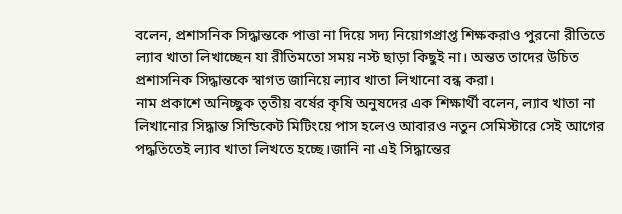বলেন, প্রশাসনিক সিদ্ধান্তকে পাত্তা না দিয়ে সদ্য নিয়োগপ্রাপ্ত শিক্ষকরাও পুরনো রীতিতে ল্যাব খাতা লিখাচ্ছেন যা রীতিমতো সময় নস্ট ছাড়া কিছুই না। অন্তত তাদের উচিত প্রশাসনিক সিদ্ধান্তকে স্বাগত জানিয়ে ল্যাব খাতা লিখানো বন্ধ করা।
নাম প্রকাশে অনিচ্ছুক তৃতীয় বর্ষের কৃষি অনুষদের এক শিক্ষার্থী বলেন, ল্যাব খাতা না লিখানোর সিদ্ধান্ত সিন্ডিকেট মিটিংয়ে পাস হলেও আবারও নতুন সেমিস্টারে সেই আগের পদ্ধতিতেই ল্যাব খাতা লিখতে হচ্ছে।জানি না এই সিদ্ধান্তের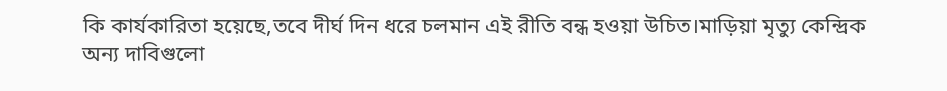কি কার্যকারিতা হয়েছে,তবে দীর্ঘ দিন ধরে চলমান এই রীতি বন্ধ হওয়া উচিত।মাড়িয়া মৃত্যু কেন্দ্রিক অন্য দাবিগুলো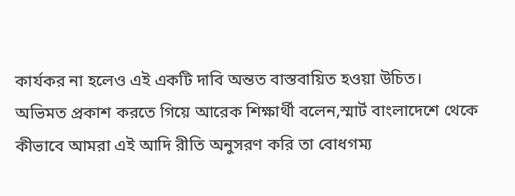কার্যকর না হলেও এই একটি দাবি অন্তত বাস্তবায়িত হওয়া উচিত।
অভিমত প্রকাশ করতে গিয়ে আরেক শিক্ষার্থী বলেন,স্মার্ট বাংলাদেশে থেকে কীভাবে আমরা এই আদি রীতি অনুসরণ করি তা বোধগম্য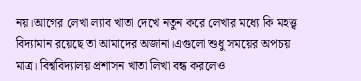নয়।আগের লেখা ল্যাব খাতা দেখে নতুন করে লেখার মধ্যে কি মহত্ত্ব বিদ্যামান রয়েছে তা আমাদের অজানা।এগুলো শুধু সময়ের অপচয় মাত্র। বিশ্ববিদ্যালয় প্রশাসন খাতা লিখা বন্ধ করলেও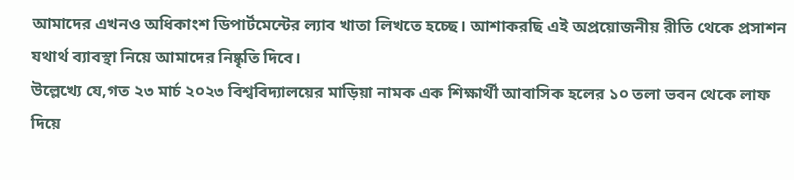আমাদের এখনও অধিকাংশ ডিপার্টমেন্টের ল্যাব খাতা লিখতে হচ্ছে। আশাকরছি এই অপ্রয়োজনীয় রীতি থেকে প্রসাশন যথার্থ ব্যাবস্থা নিয়ে আমাদের নিষ্কৃতি দিবে।
উল্লেখ্যে যে,গত ২৩ মার্চ ২০২৩ বিশ্ববিদ্যালয়ের মাড়িয়া নামক এক শিক্ষার্থী আবাসিক হলের ১০ তলা ভবন থেকে লাফ দিয়ে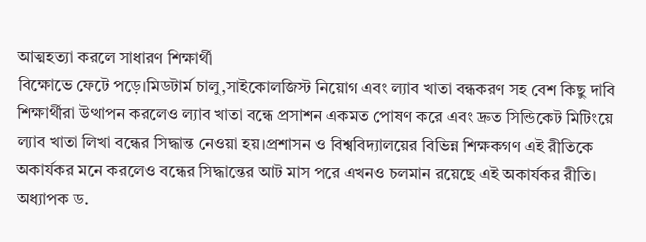আত্মহত্যা করলে সাধারণ শিক্ষার্থী
বিক্ষোভে ফেটে পড়ে।মিডটার্ম চালু,সাইকোলজিস্ট নিয়োগ এবং ল্যাব খাতা বন্ধকরণ সহ বেশ কিছু দাবি শিক্ষার্থীরা উত্থাপন করলেও ল্যাব খাতা বন্ধে প্রসাশন একমত পোষণ করে এবং দ্রুত সিন্ডিকেট মিটিংয়ে ল্যাব খাতা লিখা বন্ধের সিদ্ধান্ত নেওয়া হয়।প্রশাসন ও বিশ্ববিদ্যালয়ের বিভিন্ন শিক্ষকগণ এই রীতিকে অকার্যকর মনে করলেও বন্ধের সিদ্ধান্তের আট মাস পরে এখনও চলমান রয়েছে এই অকার্যকর রীতি।
অধ্যাপক ড.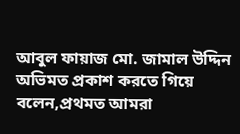আবুল ফায়াজ মো. জামাল উদ্দিন অভিমত প্রকাশ করতে গিয়ে বলেন,প্রথমত আমরা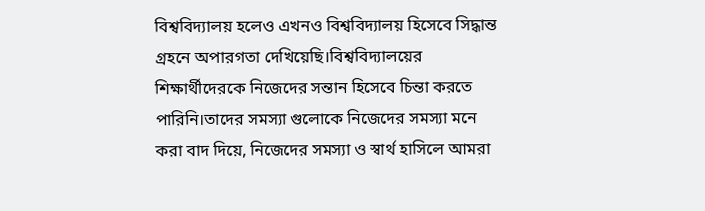বিশ্ববিদ্যালয় হলেও এখনও বিশ্ববিদ্যালয় হিসেবে সিদ্ধান্ত গ্রহনে অপারগতা দেখিয়েছি।বিশ্ববিদ্যালয়ের শিক্ষার্থীদেরকে নিজেদের সন্তান হিসেবে চিন্তা করতে পারিনি।তাদের সমস্যা গুলোকে নিজেদের সমস্যা মনে করা বাদ দিয়ে, নিজেদের সমস্যা ও স্বার্থ হাসিলে আমরা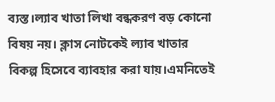ব্যস্ত।ল্যাব খাতা লিখা বন্ধকরণ বড় কোনো বিষয় নয়। ক্লাস নোটকেই ল্যাব খাতার বিকল্প হিসেবে ব্যাবহার করা যায়।এমনিতেই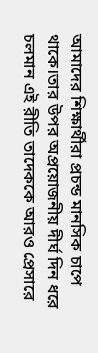আমাদের শিক্ষার্থীরা প্রচন্ড মানসিক চাপে থাকে।তার উপর অপ্রয়োজনীয় দীর্ঘ দিন ধরে চলমান এই রীতি তাদেককে আরও প্রেসারে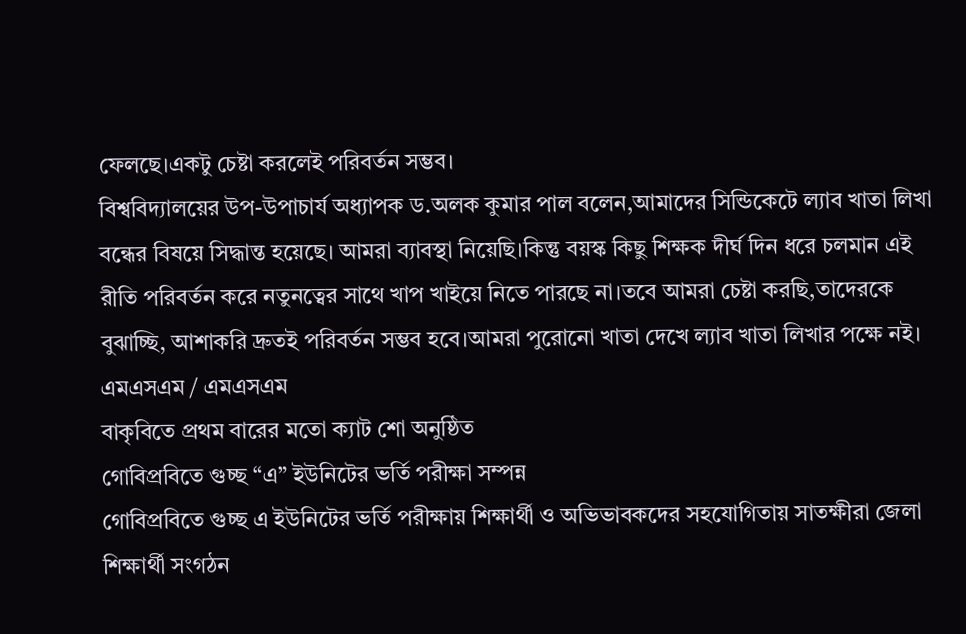ফেলছে।একটু চেষ্টা করলেই পরিবর্তন সম্ভব।
বিশ্ববিদ্যালয়ের উপ-উপাচার্য অধ্যাপক ড.অলক কুমার পাল বলেন,আমাদের সিন্ডিকেটে ল্যাব খাতা লিখা বন্ধের বিষয়ে সিদ্ধান্ত হয়েছে। আমরা ব্যাবস্থা নিয়েছি।কিন্তু বয়স্ক কিছু শিক্ষক দীর্ঘ দিন ধরে চলমান এই রীতি পরিবর্তন করে নতুনত্বের সাথে খাপ খাইয়ে নিতে পারছে না।তবে আমরা চেষ্টা করছি,তাদেরকে বুঝাচ্ছি, আশাকরি দ্রুতই পরিবর্তন সম্ভব হবে।আমরা পুরোনো খাতা দেখে ল্যাব খাতা লিখার পক্ষে নই।
এমএসএম / এমএসএম
বাকৃবিতে প্রথম বারের মতো ক্যাট শো অনুষ্ঠিত
গোবিপ্রবিতে গুচ্ছ “এ” ইউনিটের ভর্তি পরীক্ষা সম্পন্ন
গোবিপ্রবিতে গুচ্ছ এ ইউনিটের ভর্তি পরীক্ষায় শিক্ষার্থী ও অভিভাবকদের সহযোগিতায় সাতক্ষীরা জেলা শিক্ষার্থী সংগঠন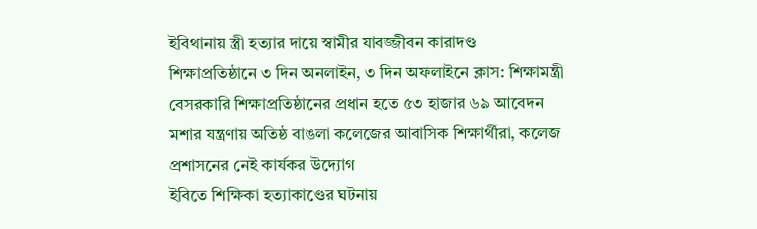ইবিথানায় স্ত্রী হত্যার দায়ে স্বামীর যাবজ্জীবন কারাদণ্ড
শিক্ষাপ্রতিষ্ঠানে ৩ দিন অনলাইন, ৩ দিন অফলাইনে ক্লাস: শিক্ষামন্ত্রী
বেসরকারি শিক্ষাপ্রতিষ্ঠানের প্রধান হতে ৫৩ হাজার ৬৯ আবেদন
মশার যন্ত্রণায় অতিষ্ঠ বাঙলা কলেজের আবাসিক শিক্ষার্থীরা, কলেজ প্রশাসনের নেই কার্যকর উদ্যোগ
ইবিতে শিক্ষিকা হত্যাকাণ্ডের ঘটনায়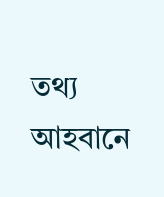তথ্য আহবানে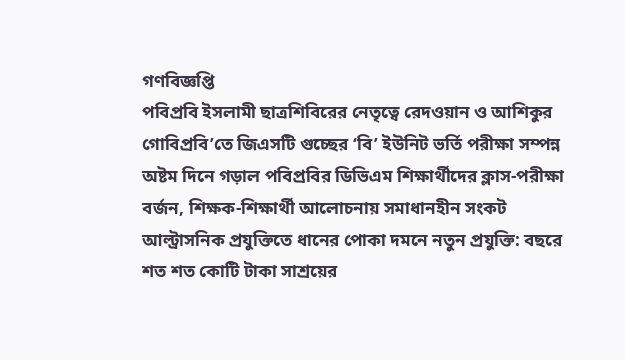গণবিজ্ঞপ্তি
পবিপ্রবি ইসলামী ছাত্রশিবিরের নেতৃত্বে রেদওয়ান ও আশিকুর
গোবিপ্রবি’তে জিএসটি গুচ্ছের ‘বি’ ইউনিট ভর্তি পরীক্ষা সম্পন্ন
অষ্টম দিনে গড়াল পবিপ্রবির ডিভিএম শিক্ষার্থীদের ক্লাস-পরীক্ষা বর্জন, শিক্ষক-শিক্ষার্থী আলোচনায় সমাধানহীন সংকট
আল্ট্রাসনিক প্রযুক্তিতে ধানের পোকা দমনে নতুন প্রযুক্তি: বছরে শত শত কোটি টাকা সাশ্রয়ের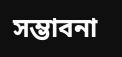সম্ভাবনা